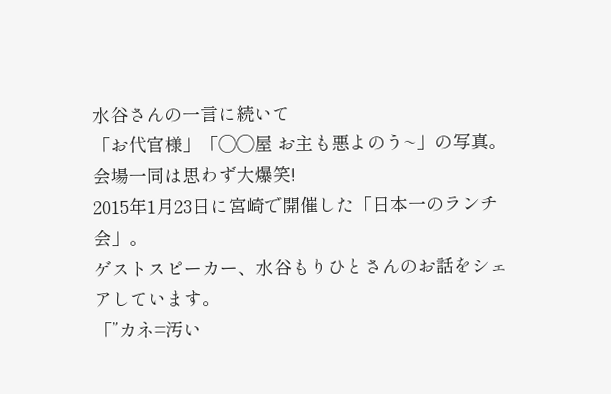水谷さんの一言に続いて
「お代官様」「◯◯屋 お主も悪よのう~」の写真。
会場一同は思わず大爆笑!
2015年1月23日に宮崎で開催した「日本一のランチ会」。
ゲストスピーカー、水谷もりひとさんのお話をシェアしています。
「”カネ=汚い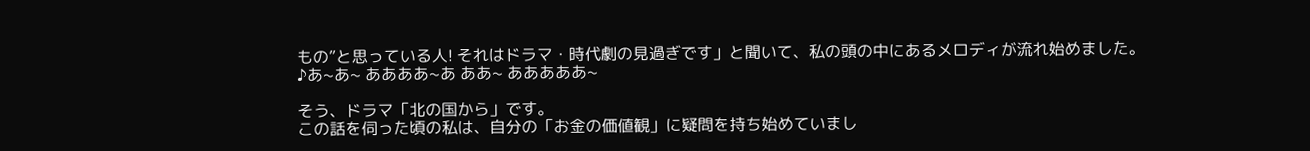もの”と思っている人! それはドラマ・時代劇の見過ぎです」と聞いて、私の頭の中にあるメロディが流れ始めました。
♪あ~あ~ ああああ~あ ああ~ あああああ~

そう、ドラマ「北の国から」です。
この話を伺った頃の私は、自分の「お金の価値観」に疑問を持ち始めていまし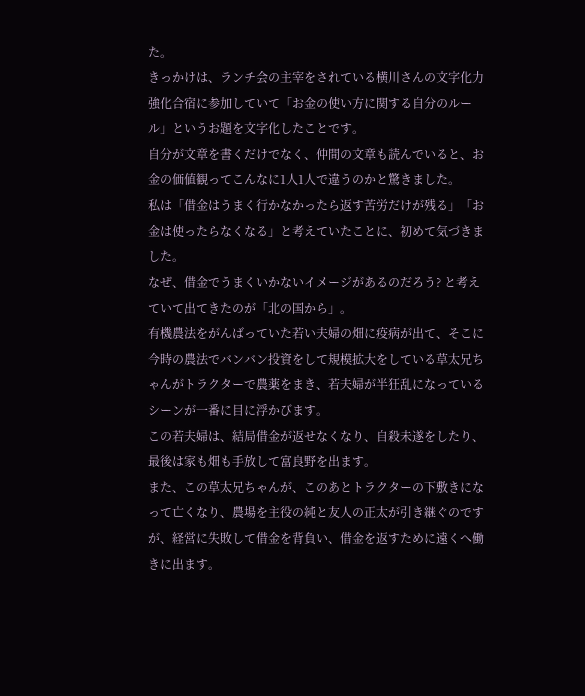た。
きっかけは、ランチ会の主宰をされている横川さんの文字化力強化合宿に参加していて「お金の使い方に関する自分のルール」というお題を文字化したことです。
自分が文章を書くだけでなく、仲間の文章も読んでいると、お金の価値観ってこんなに1人1人で違うのかと驚きました。
私は「借金はうまく行かなかったら返す苦労だけが残る」「お金は使ったらなくなる」と考えていたことに、初めて気づきました。
なぜ、借金でうまくいかないイメージがあるのだろう? と考えていて出てきたのが「北の国から」。
有機農法をがんばっていた若い夫婦の畑に疫病が出て、そこに今時の農法でバンバン投資をして規模拡大をしている草太兄ちゃんがトラクターで農薬をまき、若夫婦が半狂乱になっているシーンが一番に目に浮かびます。
この若夫婦は、結局借金が返せなくなり、自殺未遂をしたり、最後は家も畑も手放して富良野を出ます。
また、この草太兄ちゃんが、このあとトラクターの下敷きになって亡くなり、農場を主役の純と友人の正太が引き継ぐのですが、経営に失敗して借金を背負い、借金を返すために遠くへ働きに出ます。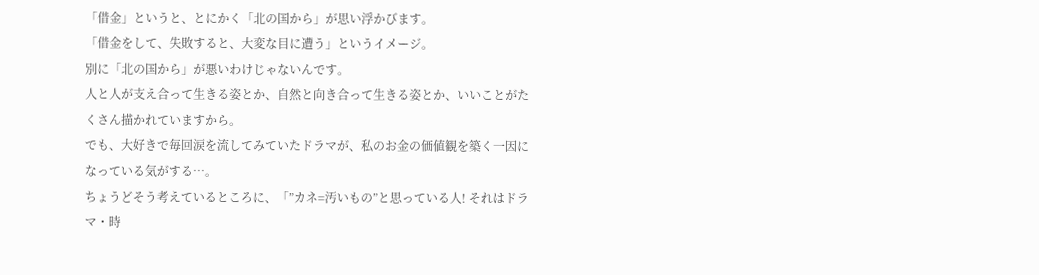「借金」というと、とにかく「北の国から」が思い浮かびます。
「借金をして、失敗すると、大変な目に遭う」というイメージ。
別に「北の国から」が悪いわけじゃないんです。
人と人が支え合って生きる姿とか、自然と向き合って生きる姿とか、いいことがたくさん描かれていますから。
でも、大好きで毎回涙を流してみていたドラマが、私のお金の価値観を築く一因になっている気がする…。
ちょうどそう考えているところに、「”カネ=汚いもの”と思っている人! それはドラマ・時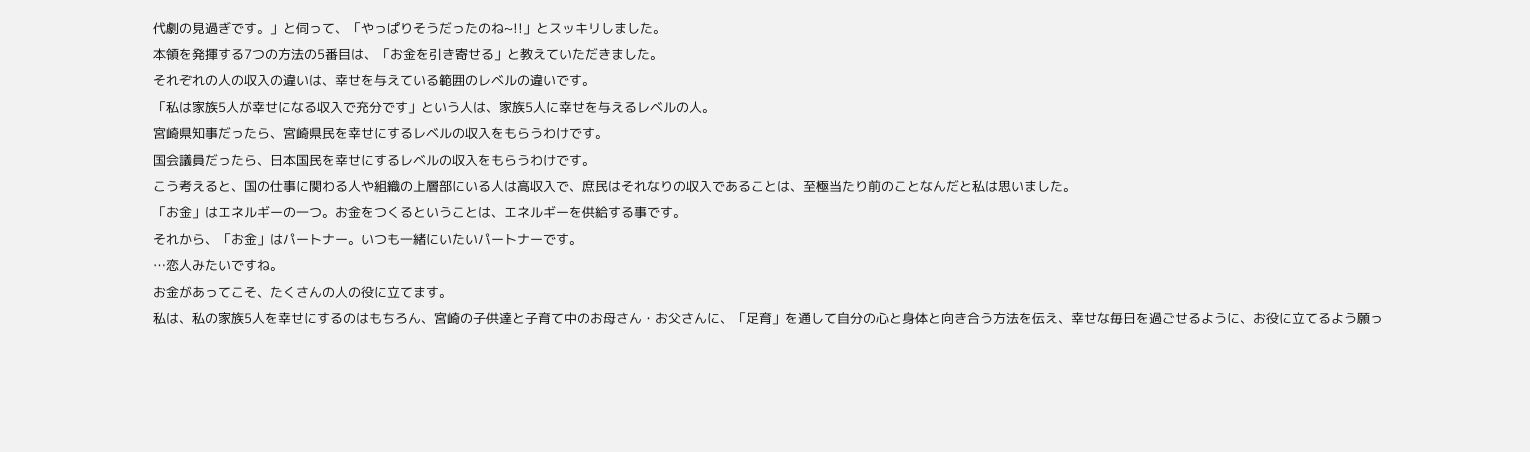代劇の見過ぎです。」と伺って、「やっぱりそうだったのね~!!」とスッキリしました。
本領を発揮する7つの方法の5番目は、「お金を引き寄せる」と教えていただきました。
それぞれの人の収入の違いは、幸せを与えている範囲のレベルの違いです。
「私は家族5人が幸せになる収入で充分です」という人は、家族5人に幸せを与えるレベルの人。
宮崎県知事だったら、宮崎県民を幸せにするレベルの収入をもらうわけです。
国会議員だったら、日本国民を幸せにするレベルの収入をもらうわけです。
こう考えると、国の仕事に関わる人や組織の上層部にいる人は高収入で、庶民はそれなりの収入であることは、至極当たり前のことなんだと私は思いました。
「お金」はエネルギーの一つ。お金をつくるということは、エネルギーを供給する事です。
それから、「お金」はパートナー。いつも一緒にいたいパートナーです。
…恋人みたいですね。
お金があってこそ、たくさんの人の役に立てます。
私は、私の家族5人を幸せにするのはもちろん、宮崎の子供達と子育て中のお母さん・お父さんに、「足育」を通して自分の心と身体と向き合う方法を伝え、幸せな毎日を過ごせるように、お役に立てるよう願っ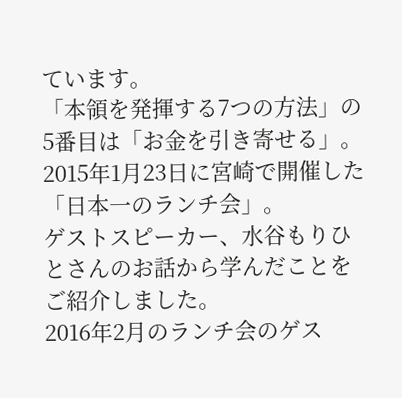ています。
「本領を発揮する7つの方法」の5番目は「お金を引き寄せる」。
2015年1月23日に宮崎で開催した「日本一のランチ会」。
ゲストスピーカー、水谷もりひとさんのお話から学んだことをご紹介しました。
2016年2月のランチ会のゲス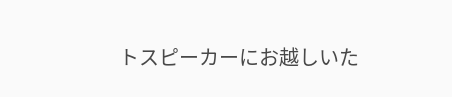トスピーカーにお越しいた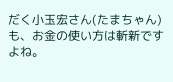だく小玉宏さん(たまちゃん)も、お金の使い方は斬新ですよね。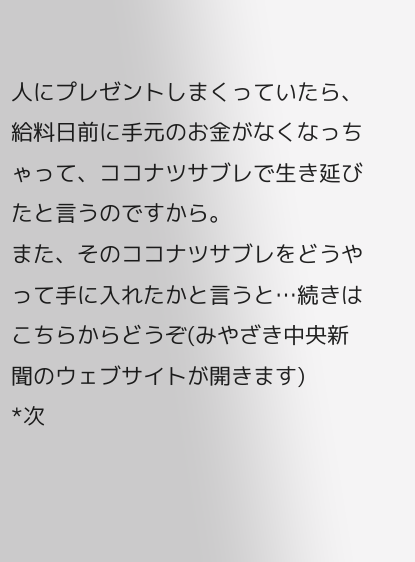人にプレゼントしまくっていたら、給料日前に手元のお金がなくなっちゃって、ココナツサブレで生き延びたと言うのですから。
また、そのココナツサブレをどうやって手に入れたかと言うと…続きはこちらからどうぞ(みやざき中央新聞のウェブサイトが開きます)
*次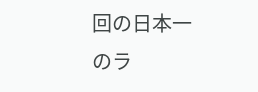回の日本一のラ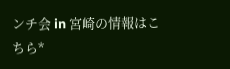ンチ会 in 宮崎の情報はこちら*